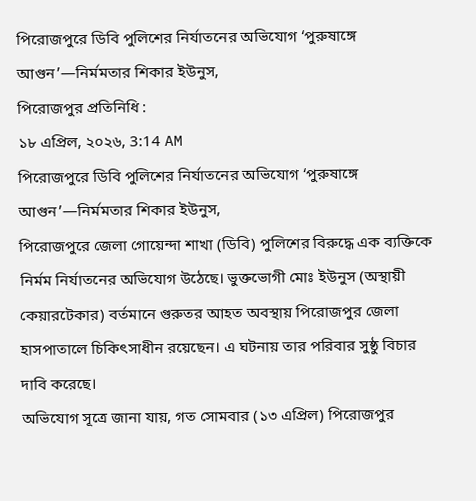পিরোজপুরে ডিবি পুলিশের নির্যাতনের অভিযোগ ‘পুরুষাঙ্গে আগুন’—নির্মমতার শিকার ইউনুস,
পিরোজপুর প্রতিনিধি :
১৮ এপ্রিল, ২০২৬, 3:14 AM
পিরোজপুরে ডিবি পুলিশের নির্যাতনের অভিযোগ ‘পুরুষাঙ্গে আগুন’—নির্মমতার শিকার ইউনুস,
পিরোজপুরে জেলা গোয়েন্দা শাখা (ডিবি) পুলিশের বিরুদ্ধে এক ব্যক্তিকে নির্মম নির্যাতনের অভিযোগ উঠেছে। ভুক্তভোগী মোঃ ইউনুস (অস্থায়ী কেয়ারটেকার) বর্তমানে গুরুতর আহত অবস্থায় পিরোজপুর জেলা হাসপাতালে চিকিৎসাধীন রয়েছেন। এ ঘটনায় তার পরিবার সুষ্ঠু বিচার দাবি করেছে।
অভিযোগ সূত্রে জানা যায়, গত সোমবার (১৩ এপ্রিল) পিরোজপুর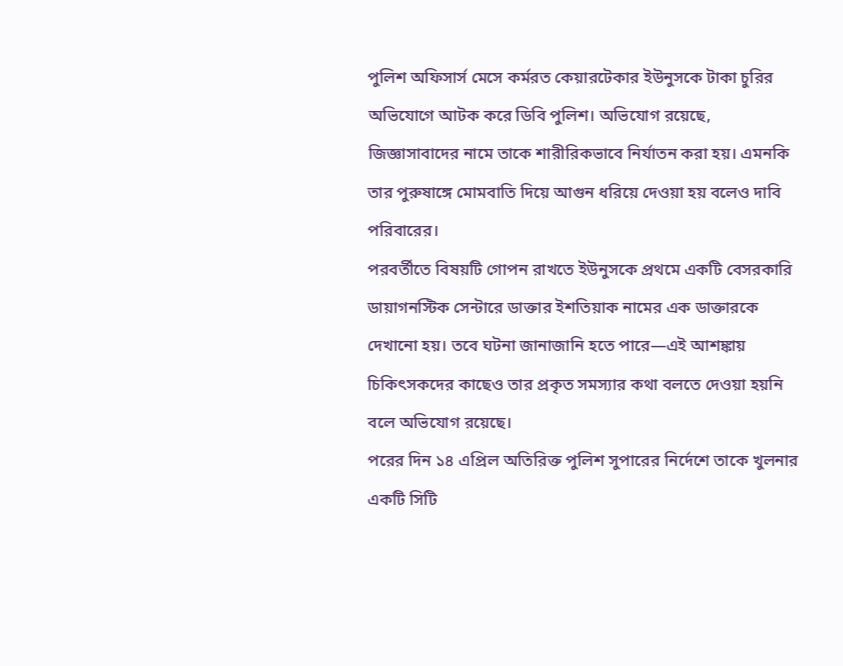পুলিশ অফিসার্স মেসে কর্মরত কেয়ারটেকার ইউনুসকে টাকা চুরির অভিযোগে আটক করে ডিবি পুলিশ। অভিযোগ রয়েছে, জিজ্ঞাসাবাদের নামে তাকে শারীরিকভাবে নির্যাতন করা হয়। এমনকি তার পুরুষাঙ্গে মোমবাতি দিয়ে আগুন ধরিয়ে দেওয়া হয় বলেও দাবি পরিবারের।
পরবর্তীতে বিষয়টি গোপন রাখতে ইউনুসকে প্রথমে একটি বেসরকারি ডায়াগনস্টিক সেন্টারে ডাক্তার ইশতিয়াক নামের এক ডাক্তারকে দেখানো হয়। তবে ঘটনা জানাজানি হতে পারে—এই আশঙ্কায় চিকিৎসকদের কাছেও তার প্রকৃত সমস্যার কথা বলতে দেওয়া হয়নি বলে অভিযোগ রয়েছে।
পরের দিন ১৪ এপ্রিল অতিরিক্ত পুলিশ সুপারের নির্দেশে তাকে খুলনার একটি সিটি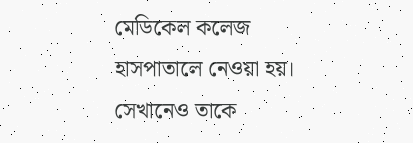মেডিকেল কলেজ হাসপাতালে নেওয়া হয়। সেখানেও তাকে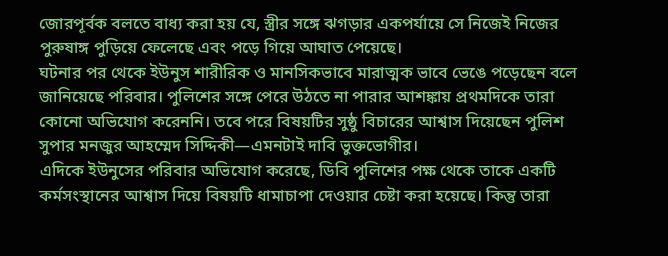জোরপূর্বক বলতে বাধ্য করা হয় যে, স্ত্রীর সঙ্গে ঝগড়ার একপর্যায়ে সে নিজেই নিজের পুরুষাঙ্গ পুড়িয়ে ফেলেছে এবং পড়ে গিয়ে আঘাত পেয়েছে।
ঘটনার পর থেকে ইউনুস শারীরিক ও মানসিকভাবে মারাত্মক ভাবে ভেঙে পড়েছেন বলে জানিয়েছে পরিবার। পুলিশের সঙ্গে পেরে উঠতে না পারার আশঙ্কায় প্রথমদিকে তারা কোনো অভিযোগ করেননি। তবে পরে বিষয়টির সুষ্ঠু বিচারের আশ্বাস দিয়েছেন পুলিশ সুপার মনজুর আহম্মেদ সিদ্দিকী—এমনটাই দাবি ভুক্তভোগীর।
এদিকে ইউনুসের পরিবার অভিযোগ করেছে, ডিবি পুলিশের পক্ষ থেকে তাকে একটি কর্মসংস্থানের আশ্বাস দিয়ে বিষয়টি ধামাচাপা দেওয়ার চেষ্টা করা হয়েছে। কিন্তু তারা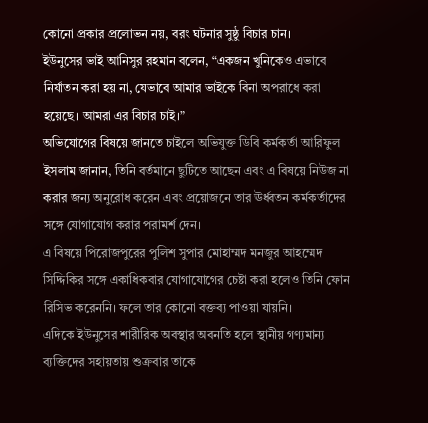কোনো প্রকার প্রলোভন নয়, বরং ঘটনার সুষ্ঠু বিচার চান।
ইউনুসের ভাই আনিসুর রহমান বলেন, “একজন খুনিকেও এভাবে নির্যাতন করা হয় না, যেভাবে আমার ভাইকে বিনা অপরাধে করা হয়েছে। আমরা এর বিচার চাই।”
অভিযোগের বিষয়ে জানতে চাইলে অভিযুক্ত ডিবি কর্মকর্তা আরিফুল ইসলাম জানান, তিনি বর্তমানে ছুটিতে আছেন এবং এ বিষয়ে নিউজ না করার জন্য অনুরোধ করেন এবং প্রয়োজনে তার ঊর্ধ্বতন কর্মকর্তাদের সঙ্গে যোগাযোগ করার পরামর্শ দেন।
এ বিষয়ে পিরোজপুরের পুলিশ সুপার মোহাম্মদ মনজুর আহম্মেদ সিদ্দিকির সঙ্গে একাধিকবার যোগাযোগের চেষ্টা করা হলেও তিনি ফোন রিসিভ করেননি। ফলে তার কোনো বক্তব্য পাওয়া যায়নি।
এদিকে ইউনুসের শারীরিক অবস্থার অবনতি হলে স্থানীয় গণ্যমান্য ব্যক্তিদের সহায়তায় শুক্রবার তাকে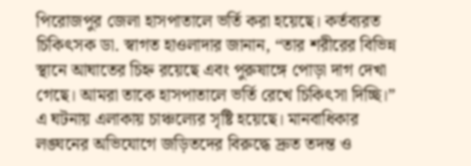পিরোজপুর জেলা হাসপাতালে ভর্তি করা হয়েছে। কর্তব্যরত চিকিৎসক ডা. স্বাগত হাওলাদার জানান, “তার শরীরের বিভিন্ন স্থানে আঘাতের চিহ্ন রয়েছে এবং পুরুষাঙ্গে পোড়া দাগ দেখা গেছে। আমরা তাকে হাসপাতালে ভর্তি রেখে চিকিৎসা দিচ্ছি।”
এ ঘটনায় এলাকায় চাঞ্চল্যের সৃষ্টি হয়েছে। মানবাধিকার লঙ্ঘনের অভিযোগে জড়িতদের বিরুদ্ধে দ্রুত তদন্ত ও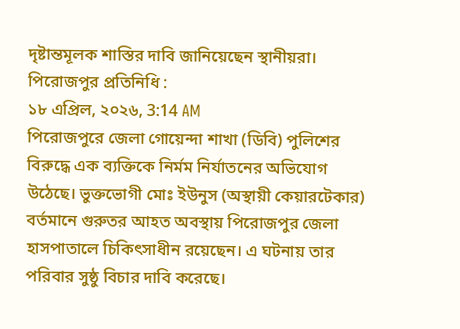দৃষ্টান্তমূলক শাস্তির দাবি জানিয়েছেন স্থানীয়রা।
পিরোজপুর প্রতিনিধি :
১৮ এপ্রিল, ২০২৬, 3:14 AM
পিরোজপুরে জেলা গোয়েন্দা শাখা (ডিবি) পুলিশের বিরুদ্ধে এক ব্যক্তিকে নির্মম নির্যাতনের অভিযোগ উঠেছে। ভুক্তভোগী মোঃ ইউনুস (অস্থায়ী কেয়ারটেকার) বর্তমানে গুরুতর আহত অবস্থায় পিরোজপুর জেলা হাসপাতালে চিকিৎসাধীন রয়েছেন। এ ঘটনায় তার পরিবার সুষ্ঠু বিচার দাবি করেছে।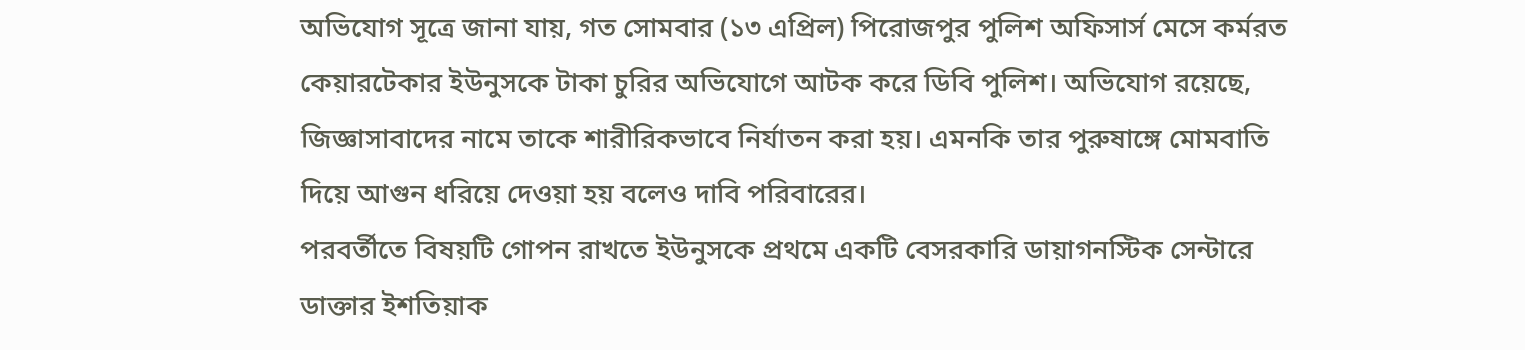অভিযোগ সূত্রে জানা যায়, গত সোমবার (১৩ এপ্রিল) পিরোজপুর পুলিশ অফিসার্স মেসে কর্মরত কেয়ারটেকার ইউনুসকে টাকা চুরির অভিযোগে আটক করে ডিবি পুলিশ। অভিযোগ রয়েছে, জিজ্ঞাসাবাদের নামে তাকে শারীরিকভাবে নির্যাতন করা হয়। এমনকি তার পুরুষাঙ্গে মোমবাতি দিয়ে আগুন ধরিয়ে দেওয়া হয় বলেও দাবি পরিবারের।
পরবর্তীতে বিষয়টি গোপন রাখতে ইউনুসকে প্রথমে একটি বেসরকারি ডায়াগনস্টিক সেন্টারে ডাক্তার ইশতিয়াক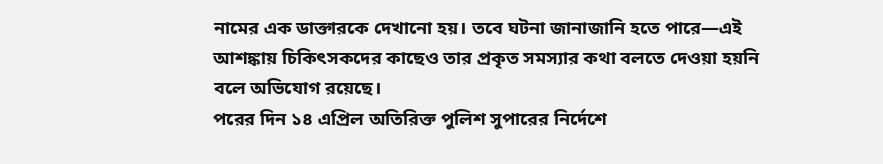নামের এক ডাক্তারকে দেখানো হয়। তবে ঘটনা জানাজানি হতে পারে—এই আশঙ্কায় চিকিৎসকদের কাছেও তার প্রকৃত সমস্যার কথা বলতে দেওয়া হয়নি বলে অভিযোগ রয়েছে।
পরের দিন ১৪ এপ্রিল অতিরিক্ত পুলিশ সুপারের নির্দেশে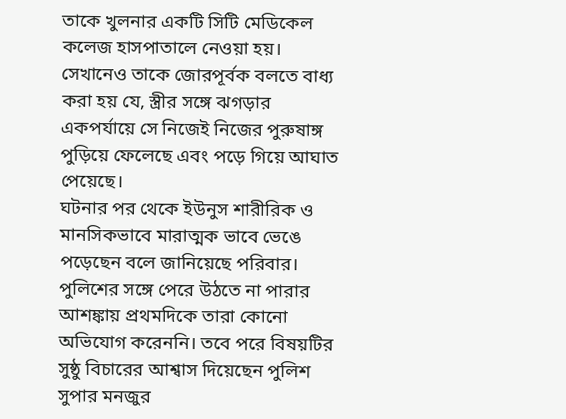তাকে খুলনার একটি সিটি মেডিকেল কলেজ হাসপাতালে নেওয়া হয়। সেখানেও তাকে জোরপূর্বক বলতে বাধ্য করা হয় যে, স্ত্রীর সঙ্গে ঝগড়ার একপর্যায়ে সে নিজেই নিজের পুরুষাঙ্গ পুড়িয়ে ফেলেছে এবং পড়ে গিয়ে আঘাত পেয়েছে।
ঘটনার পর থেকে ইউনুস শারীরিক ও মানসিকভাবে মারাত্মক ভাবে ভেঙে পড়েছেন বলে জানিয়েছে পরিবার। পুলিশের সঙ্গে পেরে উঠতে না পারার আশঙ্কায় প্রথমদিকে তারা কোনো অভিযোগ করেননি। তবে পরে বিষয়টির সুষ্ঠু বিচারের আশ্বাস দিয়েছেন পুলিশ সুপার মনজুর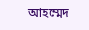আহম্মেদ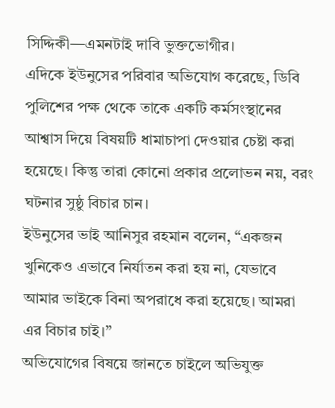সিদ্দিকী—এমনটাই দাবি ভুক্তভোগীর।
এদিকে ইউনুসের পরিবার অভিযোগ করেছে, ডিবি পুলিশের পক্ষ থেকে তাকে একটি কর্মসংস্থানের আশ্বাস দিয়ে বিষয়টি ধামাচাপা দেওয়ার চেষ্টা করা হয়েছে। কিন্তু তারা কোনো প্রকার প্রলোভন নয়, বরং ঘটনার সুষ্ঠু বিচার চান।
ইউনুসের ভাই আনিসুর রহমান বলেন, “একজন খুনিকেও এভাবে নির্যাতন করা হয় না, যেভাবে আমার ভাইকে বিনা অপরাধে করা হয়েছে। আমরা এর বিচার চাই।”
অভিযোগের বিষয়ে জানতে চাইলে অভিযুক্ত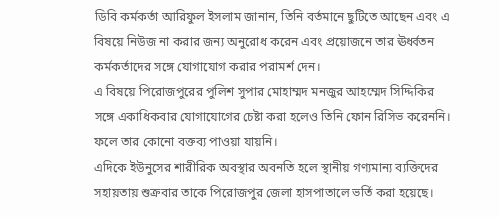ডিবি কর্মকর্তা আরিফুল ইসলাম জানান, তিনি বর্তমানে ছুটিতে আছেন এবং এ বিষয়ে নিউজ না করার জন্য অনুরোধ করেন এবং প্রয়োজনে তার ঊর্ধ্বতন কর্মকর্তাদের সঙ্গে যোগাযোগ করার পরামর্শ দেন।
এ বিষয়ে পিরোজপুরের পুলিশ সুপার মোহাম্মদ মনজুর আহম্মেদ সিদ্দিকির সঙ্গে একাধিকবার যোগাযোগের চেষ্টা করা হলেও তিনি ফোন রিসিভ করেননি। ফলে তার কোনো বক্তব্য পাওয়া যায়নি।
এদিকে ইউনুসের শারীরিক অবস্থার অবনতি হলে স্থানীয় গণ্যমান্য ব্যক্তিদের সহায়তায় শুক্রবার তাকে পিরোজপুর জেলা হাসপাতালে ভর্তি করা হয়েছে।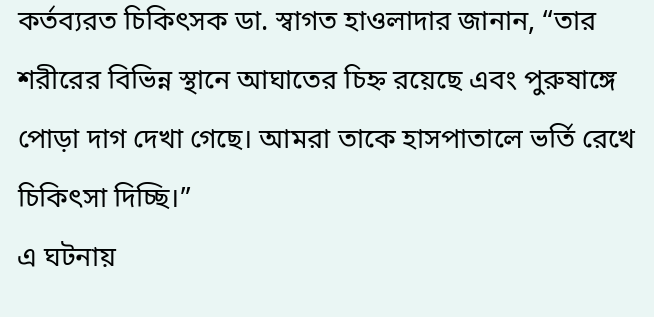কর্তব্যরত চিকিৎসক ডা. স্বাগত হাওলাদার জানান, “তার শরীরের বিভিন্ন স্থানে আঘাতের চিহ্ন রয়েছে এবং পুরুষাঙ্গে পোড়া দাগ দেখা গেছে। আমরা তাকে হাসপাতালে ভর্তি রেখে চিকিৎসা দিচ্ছি।”
এ ঘটনায়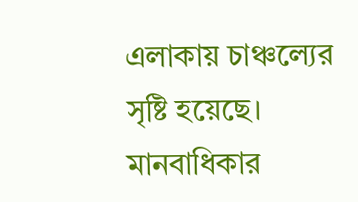এলাকায় চাঞ্চল্যের সৃষ্টি হয়েছে। মানবাধিকার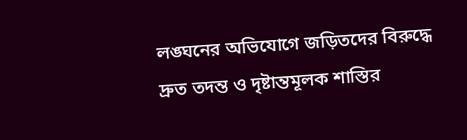লঙ্ঘনের অভিযোগে জড়িতদের বিরুদ্ধে দ্রুত তদন্ত ও দৃষ্টান্তমূলক শাস্তির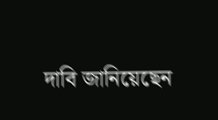দাবি জানিয়েছেন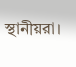স্থানীয়রা।